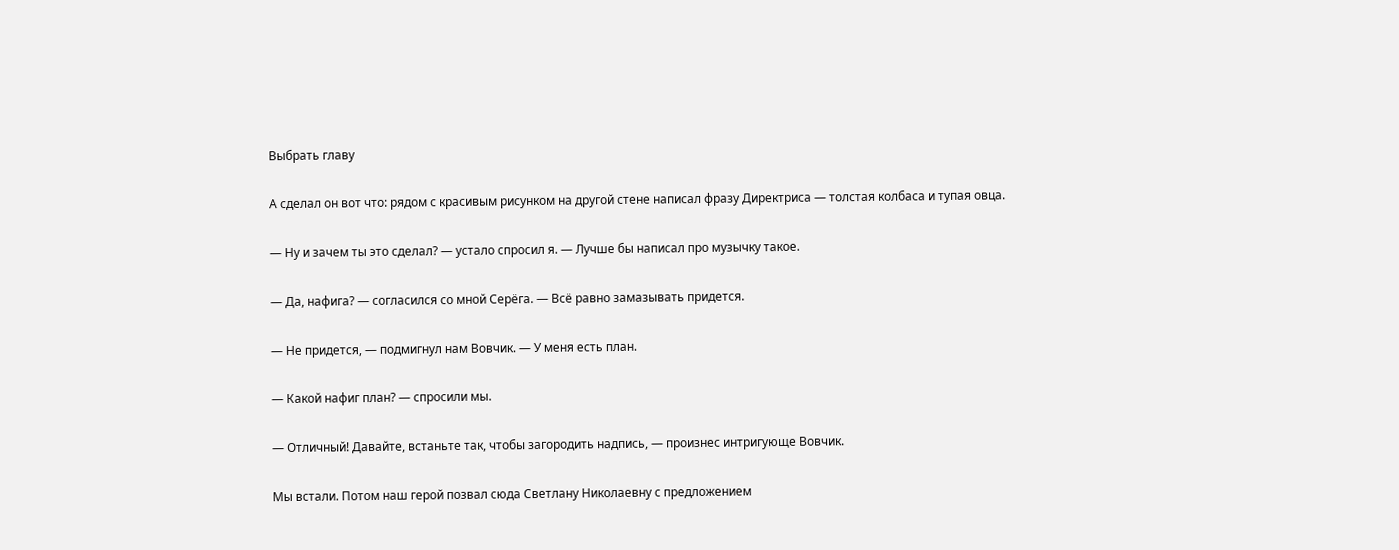Выбрать главу

А сделал он вот что: рядом с красивым рисунком на другой стене написал фразу Директриса — толстая колбаса и тупая овца.

— Ну и зачем ты это сделал? — устало спросил я. — Лучше бы написал про музычку такое.

— Да, нафига? — согласился со мной Серёга. — Всё равно замазывать придется.

— Не придется, — подмигнул нам Вовчик. — У меня есть план.

— Какой нафиг план? — спросили мы.

— Отличный! Давайте, встаньте так, чтобы загородить надпись, — произнес интригующе Вовчик.

Мы встали. Потом наш герой позвал сюда Светлану Николаевну с предложением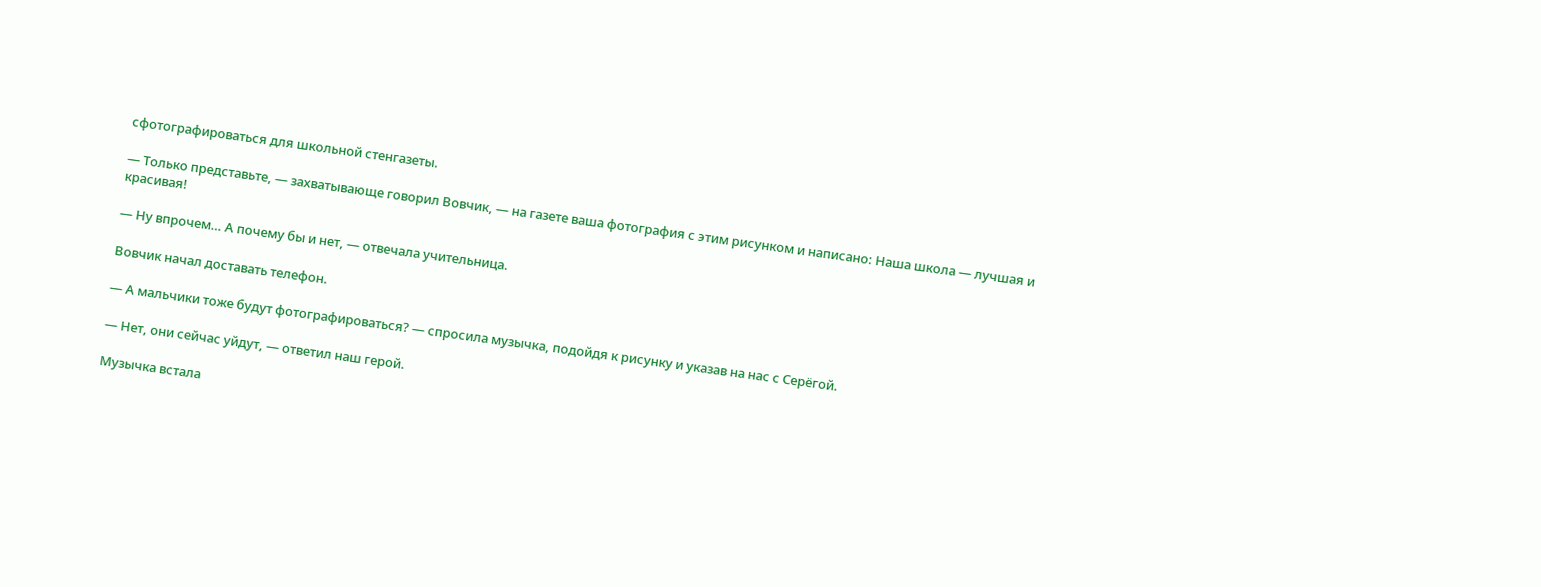сфотографироваться для школьной стенгазеты.

— Только представьте, — захватывающе говорил Вовчик, — на газете ваша фотография с этим рисунком и написано: Наша школа — лучшая и красивая!

— Ну впрочем… А почему бы и нет, — отвечала учительница.

Вовчик начал доставать телефон.

— А мальчики тоже будут фотографироваться? — спросила музычка, подойдя к рисунку и указав на нас с Серёгой.

— Нет, они сейчас уйдут, — ответил наш герой.

Музычка встала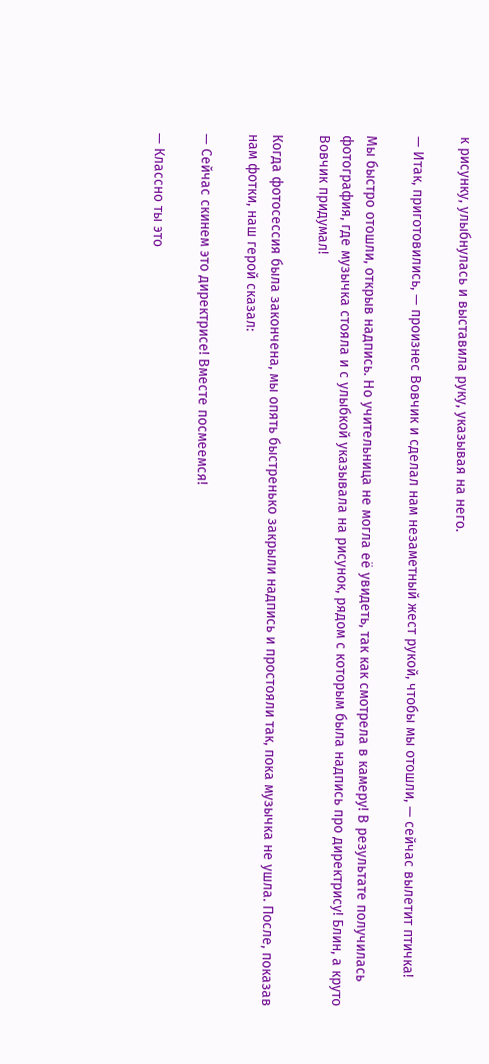к рисунку, улыбнулась и выставила руку, указывая на него.

— Итак, приготовились, — произнес Вовчик и сделал нам незаметный жест рукой, чтобы мы отошли, — сейчас вылетит птичка!

Мы быстро отошли, открыв надпись. Но учительница не могла её увидеть, так как смотрела в камеру! В результате получилась фотография, где музычка стояла и с улыбкой указывала на рисунок, рядом с которым была надпись про директрису! Блин, а круто Вовчик придумал!

Когда фотосессия была закончена, мы опять быстренько закрыли надпись и простояли так, пока музычка не ушла. После, показав нам фотки, наш герой сказал:

— Сейчас скинем это директрисе! Вместе посмеемся!

— Классно ты это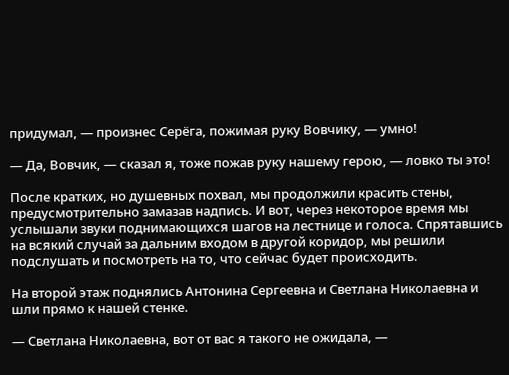придумал, — произнес Серёга, пожимая руку Вовчику, — умно!

— Да, Вовчик, — сказал я, тоже пожав руку нашему герою, — ловко ты это!

После кратких, но душевных похвал, мы продолжили красить стены, предусмотрительно замазав надпись. И вот, через некоторое время мы услышали звуки поднимающихся шагов на лестнице и голоса. Спрятавшись на всякий случай за дальним входом в другой коридор, мы решили подслушать и посмотреть на то, что сейчас будет происходить.

На второй этаж поднялись Антонина Сергеевна и Светлана Николаевна и шли прямо к нашей стенке.

— Светлана Николаевна, вот от вас я такого не ожидала, —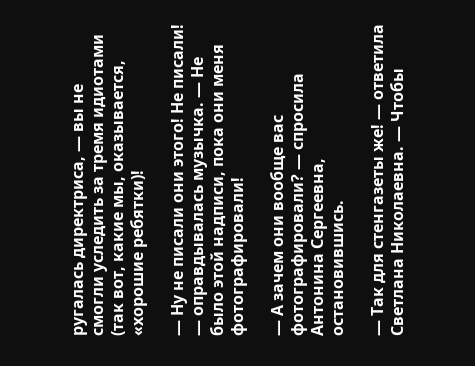ругалась директриса, — вы не смогли уследить за тремя идиотами (так вот, какие мы, оказывается, «хорошие ребятки)!

— Ну не писали они этого! Не писали! — оправдывалась музычка. — Не было этой надписи, пока они меня фотографировали!

— А зачем они вообще вас фотографировали? — спросила Антонина Сергеевна, остановившись.

— Так для стенгазеты же! — ответила Светлана Николаевна. — Чтобы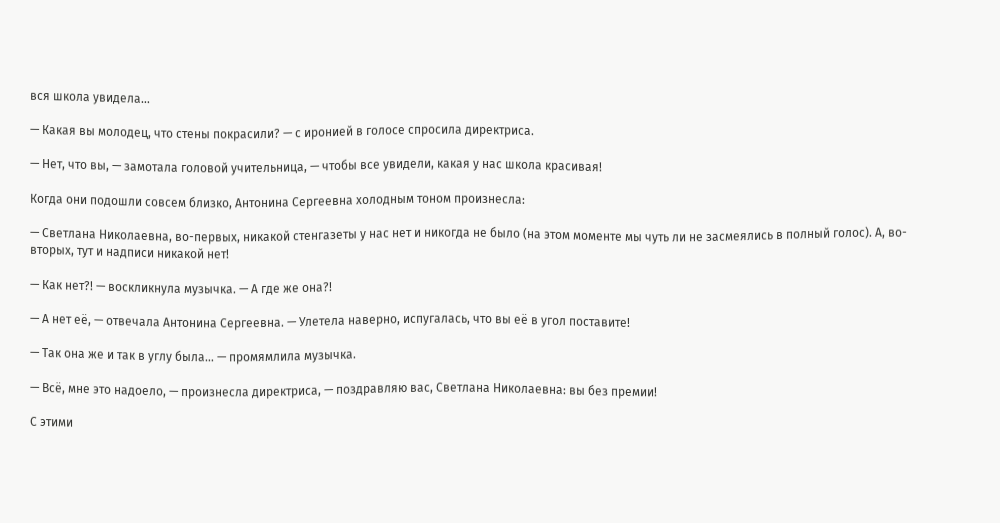вся школа увидела…

— Какая вы молодец, что стены покрасили? — с иронией в голосе спросила директриса.

— Нет, что вы, — замотала головой учительница, — чтобы все увидели, какая у нас школа красивая!

Когда они подошли совсем близко, Антонина Сергеевна холодным тоном произнесла:

— Светлана Николаевна, во-первых, никакой стенгазеты у нас нет и никогда не было (на этом моменте мы чуть ли не засмеялись в полный голос). А, во-вторых, тут и надписи никакой нет!

— Как нет?! — воскликнула музычка. — А где же она?!

— А нет её, — отвечала Антонина Сергеевна. — Улетела наверно, испугалась, что вы её в угол поставите!

— Так она же и так в углу была… — промямлила музычка.

— Всё, мне это надоело, — произнесла директриса, — поздравляю вас, Светлана Николаевна: вы без премии!

С этими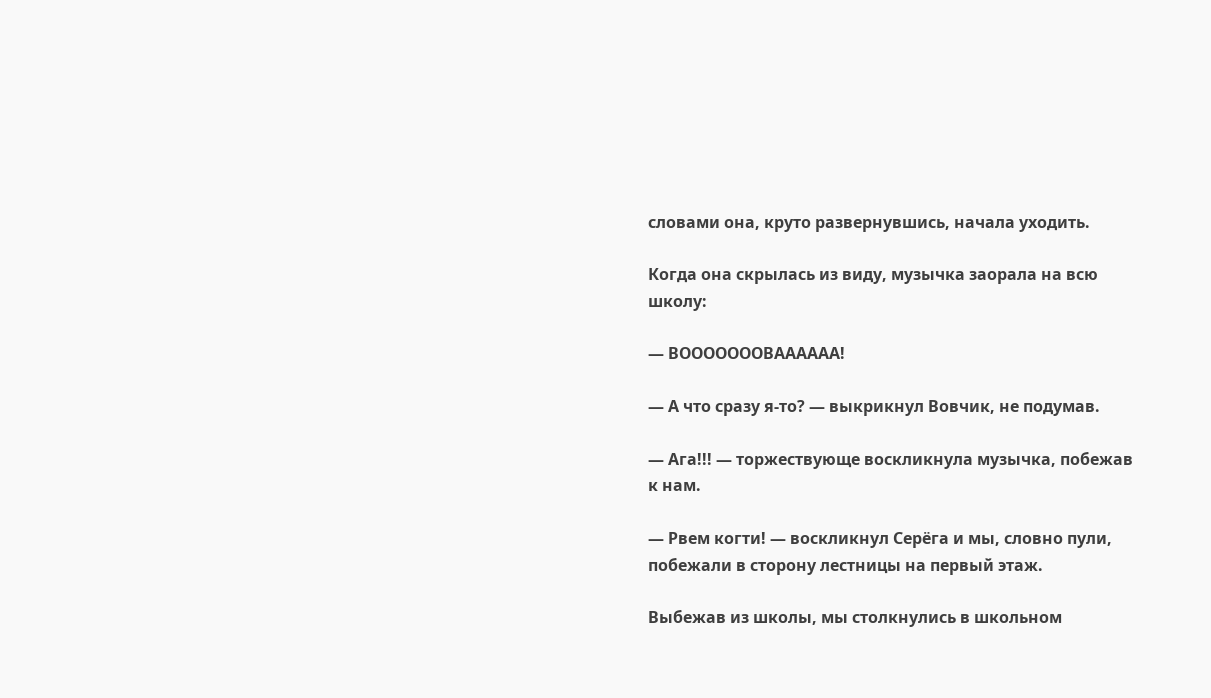словами она, круто развернувшись, начала уходить.

Когда она скрылась из виду, музычка заорала на всю школу:

— ВОООООООВАААААА!

— А что сразу я-то? — выкрикнул Вовчик, не подумав.

— Ага!!! — торжествующе воскликнула музычка, побежав к нам.

— Рвем когти! — воскликнул Серёга и мы, словно пули, побежали в сторону лестницы на первый этаж.

Выбежав из школы, мы столкнулись в школьном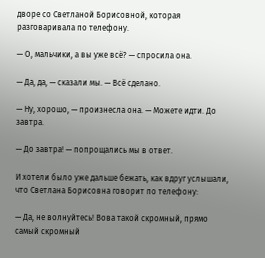дворе со Светланой Борисовной, которая разговаривала по телефону.

— О, мальчики, а вы уже всё? — спросила она.

— Да, да, — сказали мы. — Всё сделано.

— Ну, хорошо, — произнесла она. — Можете идти. До завтра.

— До завтра! — попрощались мы в ответ.

И хотели было уже дальше бежать, как вдруг услышали, что Светлана Борисовна говорит по телефону:

— Да, не волнуйтесь! Вова такой скромный, прямо самый скромный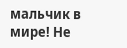мальчик в мире! Не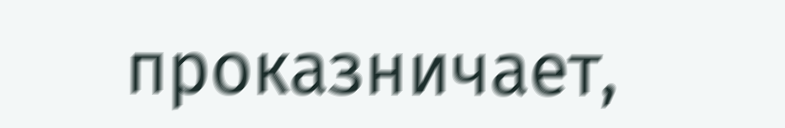проказничает,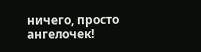ничего, просто ангелочек!